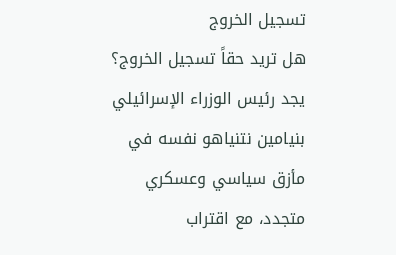تسجيل الخروج
هل تريد حقاً تسجيل الخروج؟
يجد رئيس الوزراء الإسرائيلي بنيامين نتنياهو نفسه في مأزق سياسي وعسكري متجدد، مع اقتراب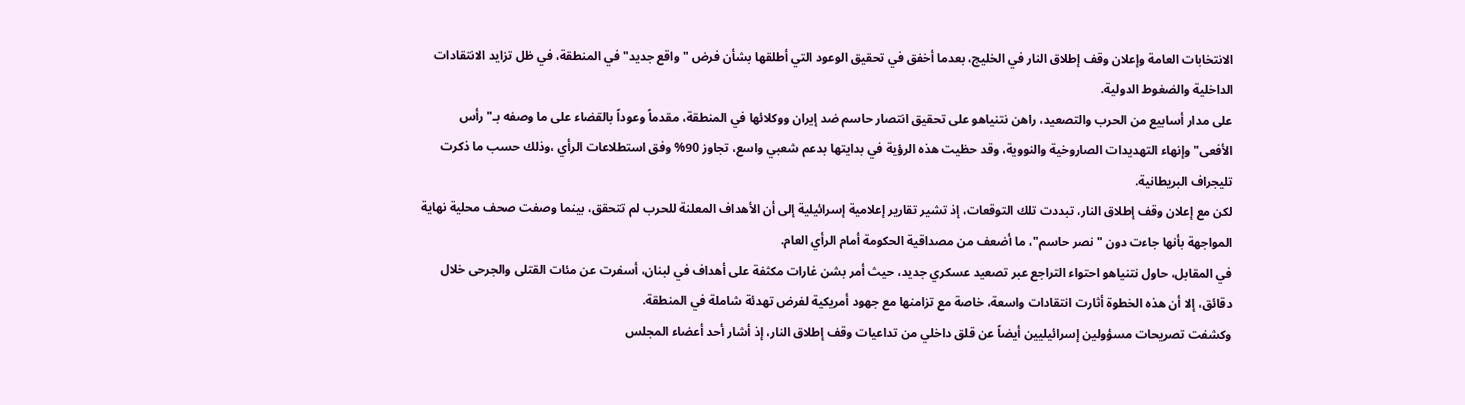الانتخابات العامة وإعلان وقف إطلاق النار في الخليج، بعدما أخفق في تحقيق الوعود التي أطلقها بشأن فرض "واقع جديد" في المنطقة، في ظل تزايد الانتقادات الداخلية والضغوط الدولية.
على مدار أسابيع من الحرب والتصعيد، راهن نتنياهو على تحقيق انتصار حاسم ضد إيران ووكلائها في المنطقة، مقدماً وعوداً بالقضاء على ما وصفه بـ"رأس الأفعى" وإنهاء التهديدات الصاروخية والنووية، وقد حظيت هذه الرؤية في بدايتها بدعم شعبي واسع، تجاوز 90% وفق استطلاعات الرأي ،وذلك حسب ما ذكرت تليجراف البريطانية.
لكن مع إعلان وقف إطلاق النار، تبددت تلك التوقعات، إذ تشير تقارير إعلامية إسرائيلية إلى أن الأهداف المعلنة للحرب لم تتحقق، بينما وصفت صحف محلية نهاية المواجهة بأنها جاءت دون "نصر حاسم"، ما أضعف من مصداقية الحكومة أمام الرأي العام.
في المقابل، حاول نتنياهو احتواء التراجع عبر تصعيد عسكري جديد، حيث أمر بشن غارات مكثفة على أهداف في لبنان، أسفرت عن مئات القتلى والجرحى خلال دقائق، إلا أن هذه الخطوة أثارت انتقادات واسعة، خاصة مع تزامنها مع جهود أمريكية لفرض تهدئة شاملة في المنطقة.
وكشفت تصريحات مسؤولين إسرائيليين أيضاً عن قلق داخلي من تداعيات وقف إطلاق النار، إذ أشار أحد أعضاء المجلس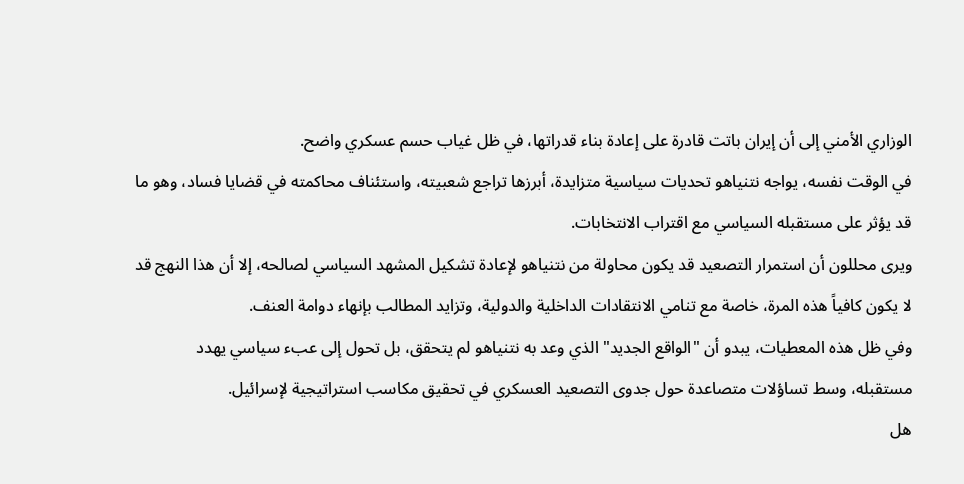الوزاري الأمني إلى أن إيران باتت قادرة على إعادة بناء قدراتها، في ظل غياب حسم عسكري واضح.
في الوقت نفسه، يواجه نتنياهو تحديات سياسية متزايدة، أبرزها تراجع شعبيته، واستئناف محاكمته في قضايا فساد، وهو ما قد يؤثر على مستقبله السياسي مع اقتراب الانتخابات.
ويرى محللون أن استمرار التصعيد قد يكون محاولة من نتنياهو لإعادة تشكيل المشهد السياسي لصالحه، إلا أن هذا النهج قد لا يكون كافياً هذه المرة، خاصة مع تنامي الانتقادات الداخلية والدولية، وتزايد المطالب بإنهاء دوامة العنف.
وفي ظل هذه المعطيات، يبدو أن "الواقع الجديد" الذي وعد به نتنياهو لم يتحقق، بل تحول إلى عبء سياسي يهدد مستقبله، وسط تساؤلات متصاعدة حول جدوى التصعيد العسكري في تحقيق مكاسب استراتيجية لإسرائيل.
هل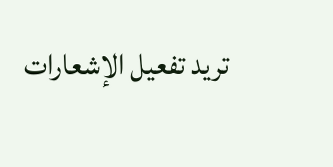تريد تفعيل الإشعارات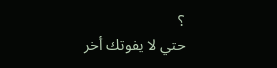؟
حتي لا يفوتك أخر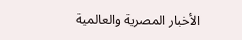الأخبار المصرية والعالمية